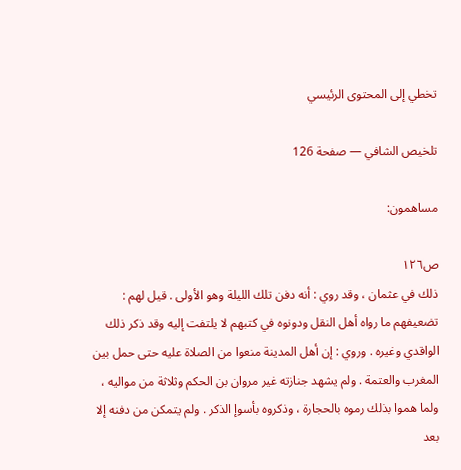تخطي إلى المحتوى الرئيسي

تلخيص الشافي — صفحة 126

مساهمون:

ص١٢٦
ذلك في عثمان ، وقد روي : أنه دفن تلك الليلة وهو الأولى . قيل لهم : تضعيفهم ما رواه أهل النقل ودونوه في كتبهم لا يلتفت إليه وقد ذكر ذلك الواقدي وغيره . وروي : إن أهل المدينة منعوا من الصلاة عليه حتى حمل بين المغرب والعتمة . ولم يشهد جنازته غير مروان بن الحكم وثلاثة من مواليه ، ولما هموا بذلك رموه بالحجارة ، وذكروه بأسوإ الذكر . ولم يتمكن من دفنه إلا بعد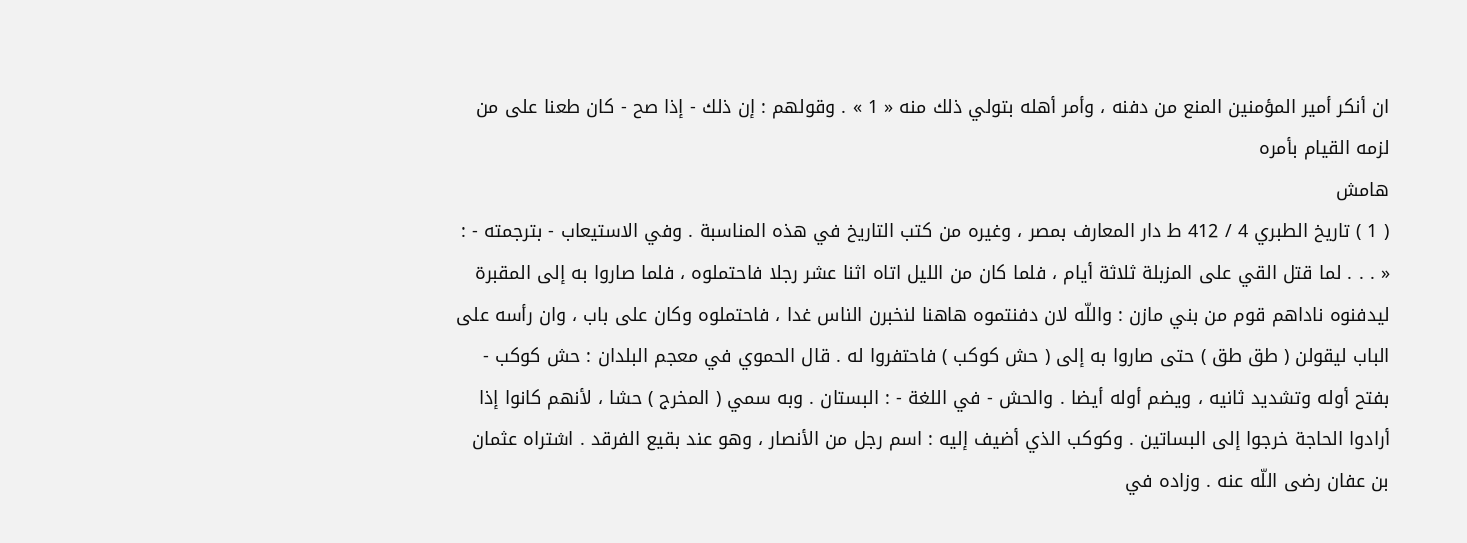ان أنكر أمير المؤمنين المنع من دفنه ، وأمر أهله بتولي ذلك منه « 1 » . وقولهم : إن ذلك - إذا صح - كان طعنا على من لزمه القيام بأمره
هامش
( 1 ) تاريخ الطبري 4 / 412 ط دار المعارف بمصر ، وغيره من كتب التاريخ في هذه المناسبة . وفي الاستيعاب - بترجمته - : « . . . لما قتل القي على المزبلة ثلاثة أيام ، فلما كان من الليل اتاه اثنا عشر رجلا فاحتملوه ، فلما صاروا به إلى المقبرة ليدفنوه ناداهم قوم من بني مازن : واللّه لان دفنتموه هاهنا لنخبرن الناس غدا ، فاحتملوه وكان على باب ، وان رأسه على الباب ليقولن ( طق طق ) حتى صاروا به إلى ( حش كوكب ) فاحتفروا له . قال الحموي في معجم البلدان : حش كوكب - بفتح أوله وتشديد ثانيه ، ويضم أوله أيضا . والحش - في اللغة - : البستان . وبه سمي ( المخرج ) حشا ، لأنهم كانوا إذا أرادوا الحاجة خرجوا إلى البساتين . وكوكب الذي أضيف إليه : اسم رجل من الأنصار ، وهو عند بقيع الفرقد . اشتراه عثمان بن عفان رضى اللّه عنه . وزاده في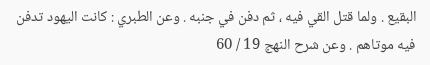البقيع . ولما قتل القي فيه ، ثم دفن في جنبه . وعن الطبري : كانت اليهود تدفن فيه موتاهم . وعن شرح النهج 19 / 60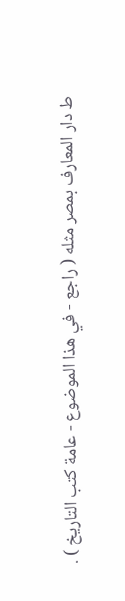ط دار المعارف بمصر مثله ( راجع - في هذا الموضوع - عامة كتب التاريخ ) .